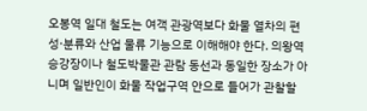오봉역 일대 철도는 여객 관광역보다 화물 열차의 편성·분류와 산업 물류 기능으로 이해해야 한다. 의왕역 승강장이나 철도박물관 관람 동선과 동일한 장소가 아니며 일반인이 화물 작업구역 안으로 들어가 관찰할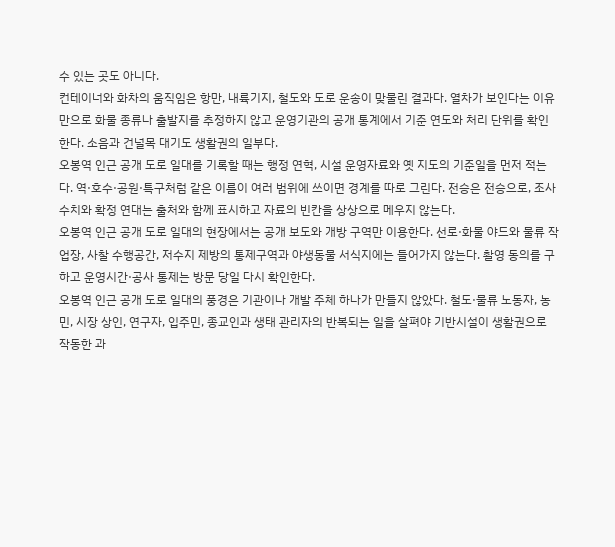수 있는 곳도 아니다.
컨테이너와 화차의 움직임은 항만, 내륙기지, 철도와 도로 운송이 맞물린 결과다. 열차가 보인다는 이유만으로 화물 종류나 출발지를 추정하지 않고 운영기관의 공개 통계에서 기준 연도와 처리 단위를 확인한다. 소음과 건널목 대기도 생활권의 일부다.
오봉역 인근 공개 도로 일대를 기록할 때는 행정 연혁, 시설 운영자료와 옛 지도의 기준일을 먼저 적는다. 역·호수·공원·특구처럼 같은 이름이 여러 범위에 쓰이면 경계를 따로 그린다. 전승은 전승으로, 조사 수치와 확정 연대는 출처와 함께 표시하고 자료의 빈칸을 상상으로 메우지 않는다.
오봉역 인근 공개 도로 일대의 현장에서는 공개 보도와 개방 구역만 이용한다. 선로·화물 야드와 물류 작업장, 사찰 수행공간, 저수지 제방의 통제구역과 야생동물 서식지에는 들어가지 않는다. 촬영 동의를 구하고 운영시간·공사 통제는 방문 당일 다시 확인한다.
오봉역 인근 공개 도로 일대의 풍경은 기관이나 개발 주체 하나가 만들지 않았다. 철도·물류 노동자, 농민, 시장 상인, 연구자, 입주민, 종교인과 생태 관리자의 반복되는 일을 살펴야 기반시설이 생활권으로 작동한 과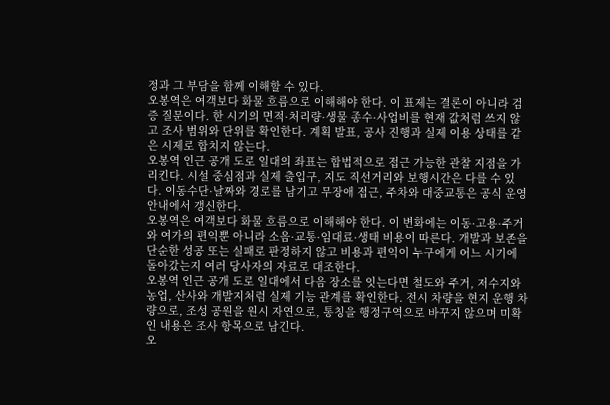정과 그 부담을 함께 이해할 수 있다.
오봉역은 여객보다 화물 흐름으로 이해해야 한다. 이 표제는 결론이 아니라 검증 질문이다. 한 시기의 면적·처리량·생물 종수·사업비를 현재 값처럼 쓰지 않고 조사 범위와 단위를 확인한다. 계획 발표, 공사 진행과 실제 이용 상태를 같은 시제로 합치지 않는다.
오봉역 인근 공개 도로 일대의 좌표는 합법적으로 접근 가능한 관찰 지점을 가리킨다. 시설 중심점과 실제 출입구, 지도 직선거리와 보행시간은 다를 수 있다. 이동수단·날짜와 경로를 남기고 무장애 접근, 주차와 대중교통은 공식 운영 안내에서 갱신한다.
오봉역은 여객보다 화물 흐름으로 이해해야 한다. 이 변화에는 이동·고용·주거와 여가의 편익뿐 아니라 소음·교통·임대료·생태 비용이 따른다. 개발과 보존을 단순한 성공 또는 실패로 판정하지 않고 비용과 편익이 누구에게 어느 시기에 돌아갔는지 여러 당사자의 자료로 대조한다.
오봉역 인근 공개 도로 일대에서 다음 장소를 잇는다면 철도와 주거, 저수지와 농업, 산사와 개발지처럼 실제 기능 관계를 확인한다. 전시 차량을 현지 운행 차량으로, 조성 공원을 원시 자연으로, 통칭을 행정구역으로 바꾸지 않으며 미확인 내용은 조사 항목으로 남긴다.
오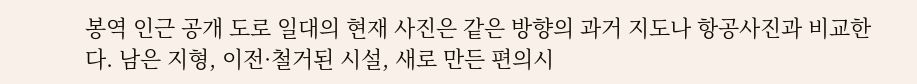봉역 인근 공개 도로 일대의 현재 사진은 같은 방향의 과거 지도나 항공사진과 비교한다. 남은 지형, 이전·철거된 시설, 새로 만든 편의시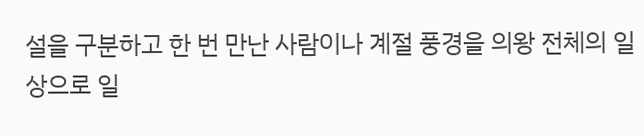설을 구분하고 한 번 만난 사람이나 계절 풍경을 의왕 전체의 일상으로 일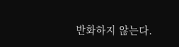반화하지 않는다.